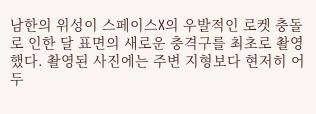남한의 위성이 스페이스X의 우발적인 로켓 충돌로 인한 달 표면의 새로운 충격구를 최초로 촬영했다. 촬영된 사진에는 주변 지형보다 현저히 어두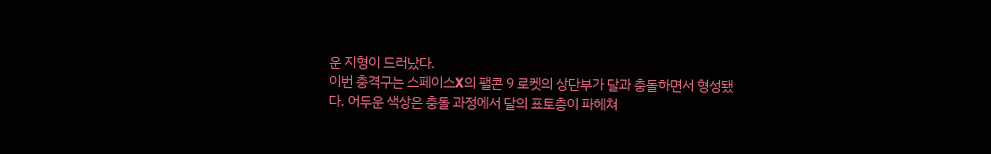운 지형이 드러났다.
이번 충격구는 스페이스X의 팰콘 9 로켓의 상단부가 달과 충돌하면서 형성됐다. 어두운 색상은 충돌 과정에서 달의 표토층이 파헤쳐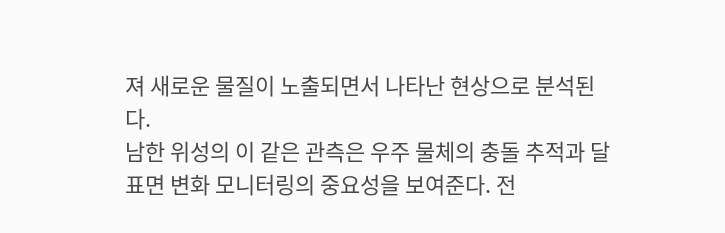져 새로운 물질이 노출되면서 나타난 현상으로 분석된다.
남한 위성의 이 같은 관측은 우주 물체의 충돌 추적과 달 표면 변화 모니터링의 중요성을 보여준다. 전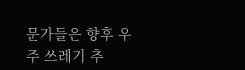문가들은 향후 우주 쓰레기 추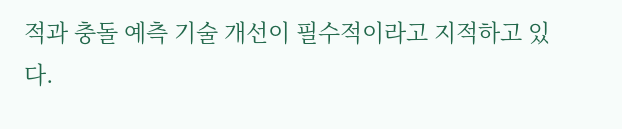적과 충돌 예측 기술 개선이 필수적이라고 지적하고 있다.